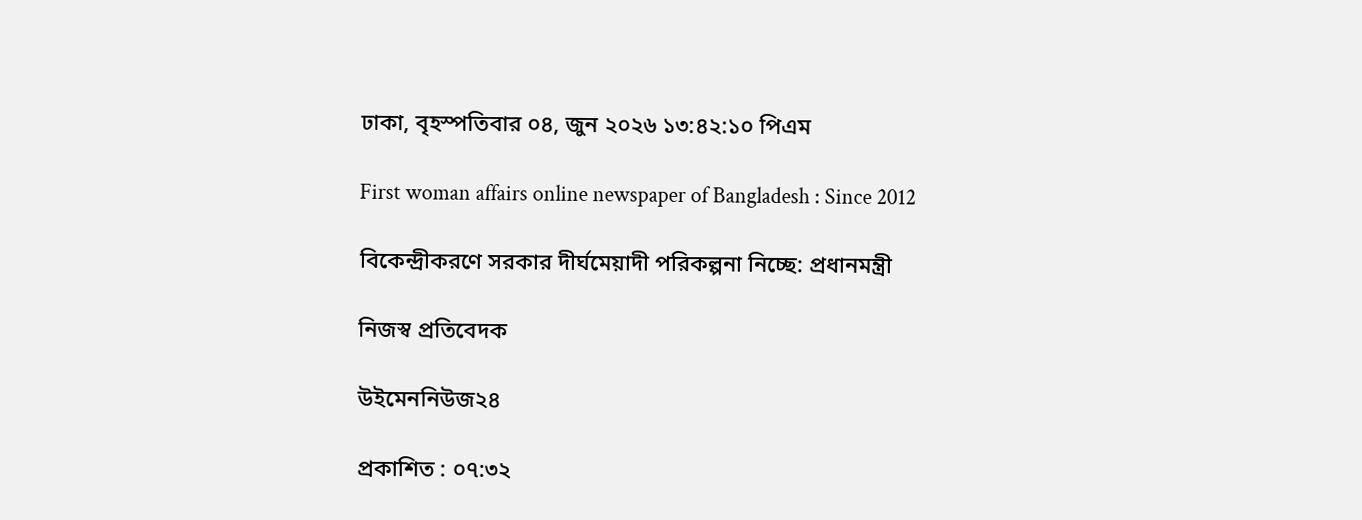ঢাকা, বৃহস্পতিবার ০৪, জুন ২০২৬ ১৩:৪২:১০ পিএম

First woman affairs online newspaper of Bangladesh : Since 2012

বিকেন্দ্রীকরণে সরকার দীর্ঘমেয়াদী পরিকল্পনা নিচ্ছে: প্রধানমন্ত্রী

নিজস্ব প্রতিবেদক

উইমেননিউজ২৪

প্রকাশিত : ০৭:৩২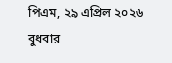পিএম, ২৯ এপ্রিল ২০২৬ বুধবার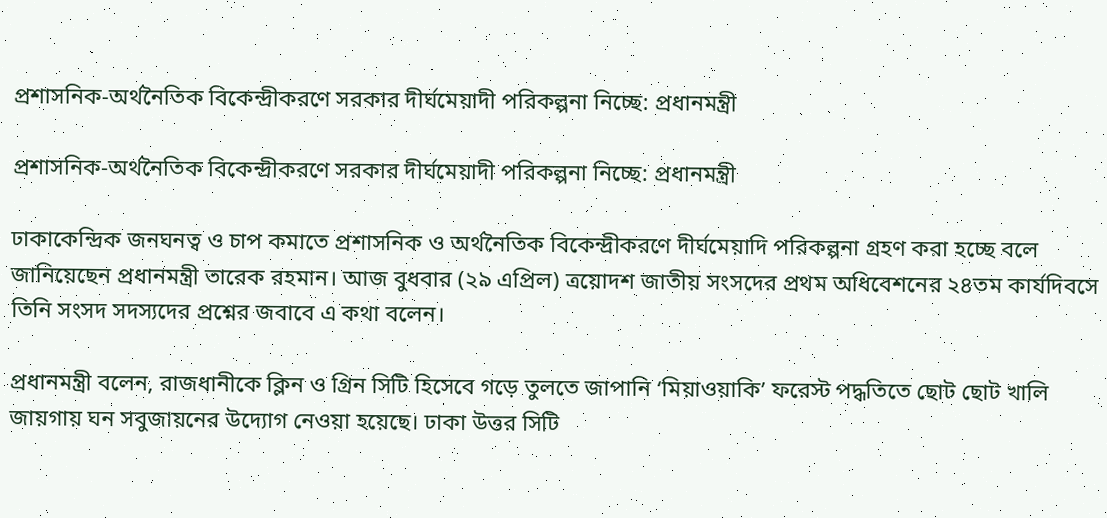প্রশাসনিক-অর্থনৈতিক বিকেন্দ্রীকরণে সরকার দীর্ঘমেয়াদী পরিকল্পনা নিচ্ছে: প্রধানমন্ত্রী

প্রশাসনিক-অর্থনৈতিক বিকেন্দ্রীকরণে সরকার দীর্ঘমেয়াদী পরিকল্পনা নিচ্ছে: প্রধানমন্ত্রী

ঢাকাকেন্দ্রিক জনঘনত্ব ও চাপ কমাতে প্রশাসনিক ও অর্থনৈতিক বিকেন্দ্রীকরণে দীর্ঘমেয়াদি পরিকল্পনা গ্রহণ করা হচ্ছে বলে জানিয়েছেন প্রধানমন্ত্রী তারেক রহমান। আজ বুধবার (২৯ এপ্রিল) ত্রয়োদশ জাতীয় সংসদের প্রথম অধিবেশনের ২৪তম কার্যদিবসে তিনি সংসদ সদস্যদের প্রশ্নের জবাবে এ কথা বলেন।

প্রধানমন্ত্রী বলেন, রাজধানীকে ক্লিন ও গ্রিন সিটি হিসেবে গড়ে তুলতে জাপানি ‘মিয়াওয়াকি’ ফরেস্ট পদ্ধতিতে ছোট ছোট খালি জায়গায় ঘন সবুজায়নের উদ্যোগ নেওয়া হয়েছে। ঢাকা উত্তর সিটি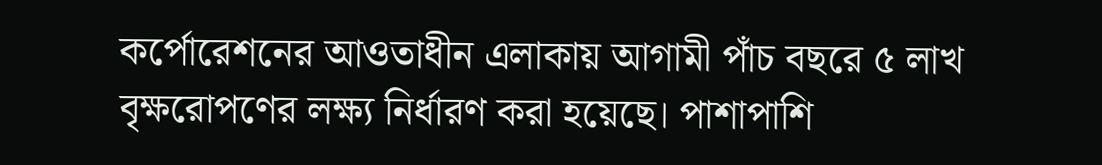কর্পোরেশনের আওতাধীন এলাকায় আগামী পাঁচ বছরে ৫ লাখ বৃক্ষরোপণের লক্ষ্য নির্ধারণ করা হয়েছে। পাশাপাশি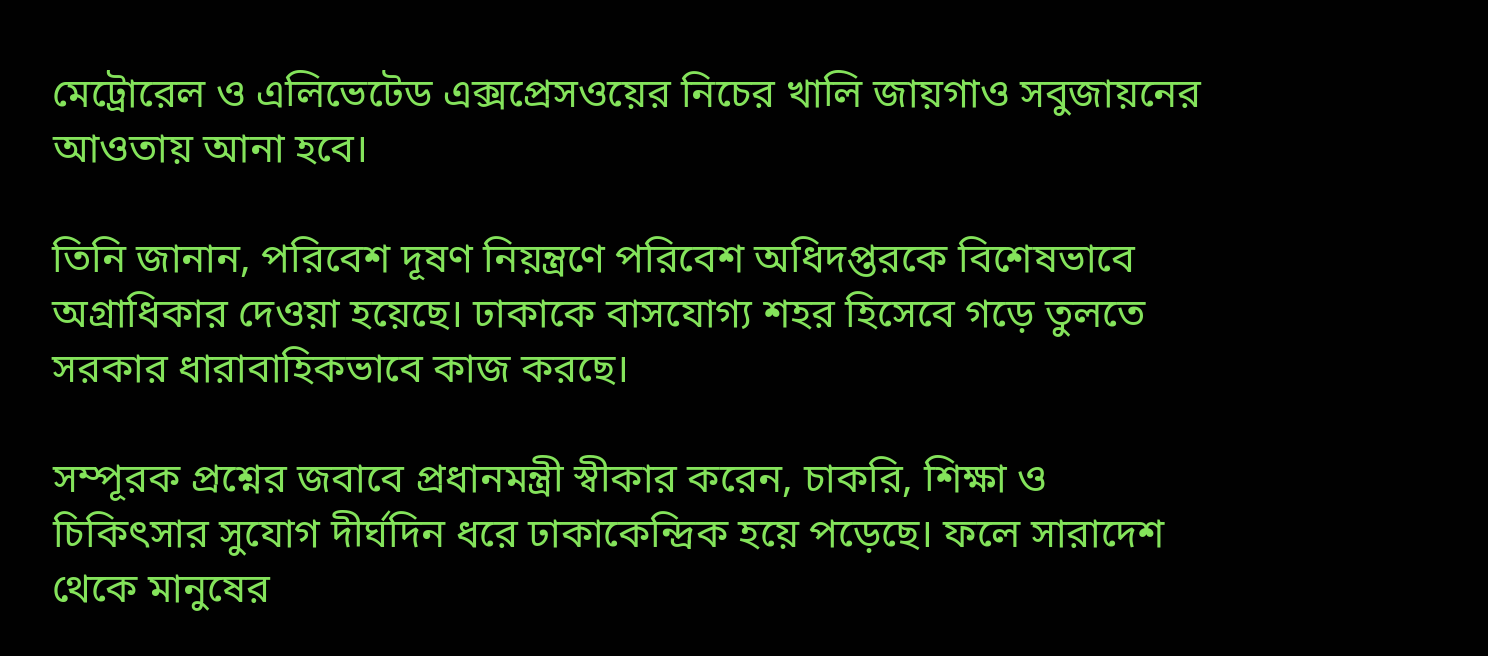মেট্রোরেল ও এলিভেটেড এক্সপ্রেসওয়ের নিচের খালি জায়গাও সবুজায়নের আওতায় আনা হবে।

তিনি জানান, পরিবেশ দূষণ নিয়ন্ত্রণে পরিবেশ অধিদপ্তরকে বিশেষভাবে অগ্রাধিকার দেওয়া হয়েছে। ঢাকাকে বাসযোগ্য শহর হিসেবে গড়ে তুলতে সরকার ধারাবাহিকভাবে কাজ করছে।

সম্পূরক প্রশ্নের জবাবে প্রধানমন্ত্রী স্বীকার করেন, চাকরি, শিক্ষা ও চিকিৎসার সুযোগ দীর্ঘদিন ধরে ঢাকাকেন্দ্রিক হয়ে পড়েছে। ফলে সারাদেশ থেকে মানুষের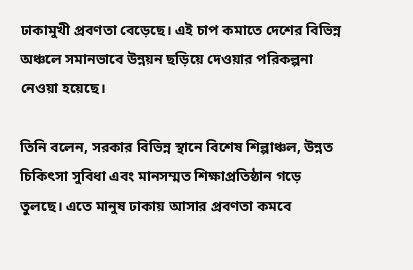ঢাকামুখী প্রবণতা বেড়েছে। এই চাপ কমাতে দেশের বিভিন্ন অঞ্চলে সমানভাবে উন্নয়ন ছড়িয়ে দেওয়ার পরিকল্পনা নেওয়া হয়েছে।

তিনি বলেন, সরকার বিভিন্ন স্থানে বিশেষ শিল্পাঞ্চল, উন্নত চিকিৎসা সুবিধা এবং মানসম্মত শিক্ষাপ্রতিষ্ঠান গড়ে তুলছে। এতে মানুষ ঢাকায় আসার প্রবণতা কমবে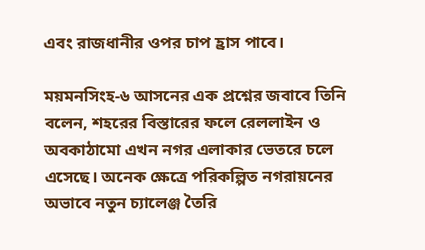এবং রাজধানীর ওপর চাপ হ্রাস পাবে।

ময়মনসিংহ-৬ আসনের এক প্রশ্নের জবাবে তিনি বলেন, শহরের বিস্তারের ফলে রেললাইন ও অবকাঠামো এখন নগর এলাকার ভেতরে চলে এসেছে। অনেক ক্ষেত্রে পরিকল্পিত নগরায়নের অভাবে নতুন চ্যালেঞ্জ তৈরি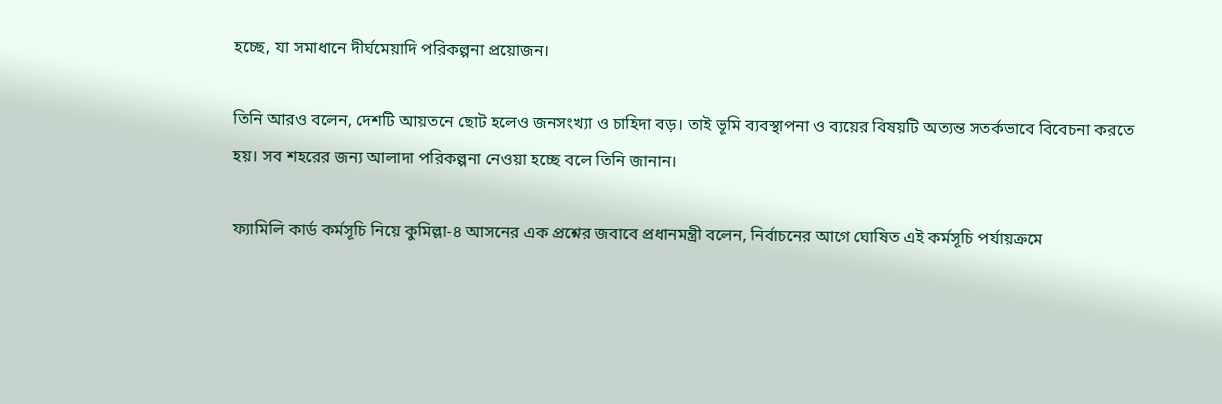হচ্ছে, যা সমাধানে দীর্ঘমেয়াদি পরিকল্পনা প্রয়োজন।

তিনি আরও বলেন, দেশটি আয়তনে ছোট হলেও জনসংখ্যা ও চাহিদা বড়। তাই ভূমি ব্যবস্থাপনা ও ব্যয়ের বিষয়টি অত্যন্ত সতর্কভাবে বিবেচনা করতে হয়। সব শহরের জন্য আলাদা পরিকল্পনা নেওয়া হচ্ছে বলে তিনি জানান।

ফ্যামিলি কার্ড কর্মসূচি নিয়ে কুমিল্লা-৪ আসনের এক প্রশ্নের জবাবে প্রধানমন্ত্রী বলেন, নির্বাচনের আগে ঘোষিত এই কর্মসূচি পর্যায়ক্রমে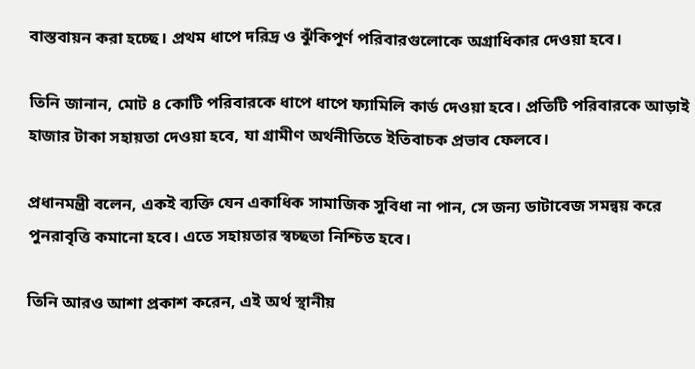বাস্তবায়ন করা হচ্ছে। প্রথম ধাপে দরিদ্র ও ঝুঁকিপূর্ণ পরিবারগুলোকে অগ্রাধিকার দেওয়া হবে।

তিনি জানান, মোট ৪ কোটি পরিবারকে ধাপে ধাপে ফ্যামিলি কার্ড দেওয়া হবে। প্রতিটি পরিবারকে আড়াই হাজার টাকা সহায়তা দেওয়া হবে, যা গ্রামীণ অর্থনীতিতে ইতিবাচক প্রভাব ফেলবে।

প্রধানমন্ত্রী বলেন, একই ব্যক্তি যেন একাধিক সামাজিক সুবিধা না পান, সে জন্য ডাটাবেজ সমন্বয় করে পুনরাবৃত্তি কমানো হবে। এতে সহায়তার স্বচ্ছতা নিশ্চিত হবে।

তিনি আরও আশা প্রকাশ করেন, এই অর্থ স্থানীয়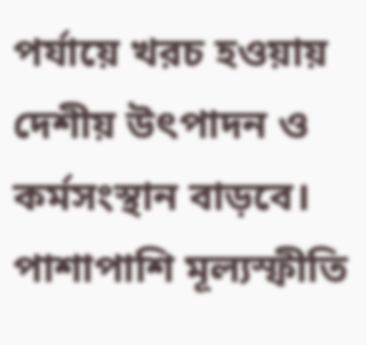পর্যায়ে খরচ হওয়ায় দেশীয় উৎপাদন ও কর্মসংস্থান বাড়বে। পাশাপাশি মূল্যস্ফীতি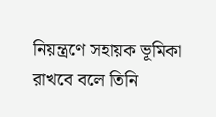নিয়ন্ত্রণে সহায়ক ভূমিকা রাখবে বলে তিনি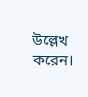উল্লেখ করেন।